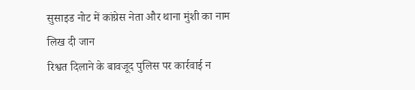सुसाइड नोट में कांग्रेस नेता और थाना मुंशी का नाम लिख दी जान
रिश्वत दिलाने के बावजूद पुलिस पर कार्रवाई न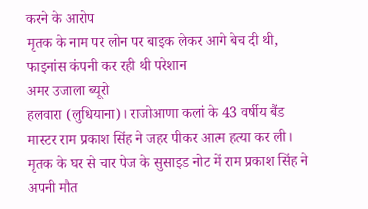करने के आरोप
मृतक के नाम पर लोन पर बाइक लेकर आगे बेच दी थी, फाइनांस कंपनी कर रही थी परेशान
अमर उजाला ब्यूरो
हलवारा (लुधियाना)। राजोआणा कलां के 43 वर्षीय बैंड मास्टर राम प्रकाश सिंह ने जहर पीकर आत्म हत्या कर ली। मृतक के घर से चार पेज के सुसाइड नोट में राम प्रकाश सिंह ने अपनी मौत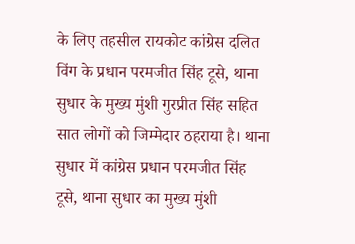के लिए तहसील रायकोट कांग्रेस दलित विंग के प्रधान परमजीत सिंह टूसे, थाना सुधार के मुख्य मुंशी गुरप्रीत सिंह सहित सात लोगों को जिम्मेदार ठहराया है। थाना सुधार में कांग्रेस प्रधान परमजीत सिंह टूसे, थाना सुधार का मुख्य मुंशी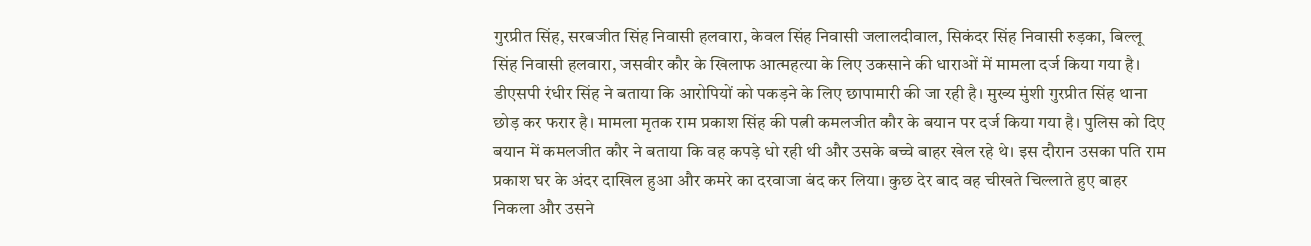गुरप्रीत सिंह, सरबजीत सिंह निवासी हलवारा, केवल सिंह निवासी जलालदीवाल, सिकंदर सिंह निवासी रुड़का, बिल्लू सिंह निवासी हलवारा, जसवीर कौर के खिलाफ आत्महत्या के लिए उकसाने की धाराओं में मामला दर्ज किया गया है। डीएसपी रंधीर सिंह ने बताया कि आरोपियों को पकड़ने के लिए छापामारी की जा रही है। मुख्य मुंशी गुरप्रीत सिंह थाना छोड़ कर फरार है। मामला मृतक राम प्रकाश सिंह की पत्नी कमलजीत कौर के बयान पर दर्ज किया गया है। पुलिस को दिए बयान में कमलजीत कौर ने बताया कि वह कपड़े धो रही थी और उसके बच्चे बाहर खेल रहे थे। इस दौरान उसका पति राम प्रकाश घर के अंदर दाखिल हुआ और कमरे का दरवाजा बंद कर लिया। कुछ देर बाद वह चीखते चिल्लाते हुए बाहर निकला और उसने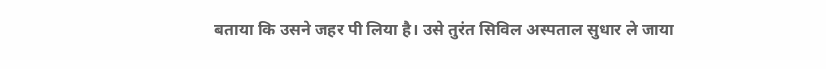बताया कि उसने जहर पी लिया है। उसे तुरंत सिविल अस्पताल सुधार ले जाया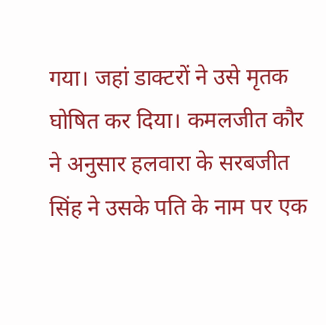गया। जहां डाक्टरों ने उसे मृतक घोषित कर दिया। कमलजीत कौर ने अनुसार हलवारा के सरबजीत सिंह ने उसके पति के नाम पर एक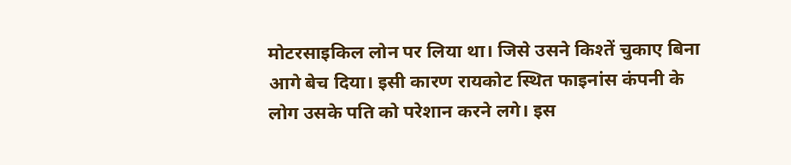मोटरसाइकिल लोन पर लिया था। जिसे उसने किश्तें चुकाए बिना आगे बेच दिया। इसी कारण रायकोट स्थित फाइनांस कंपनी के लोग उसके पति को परेशान करने लगे। इस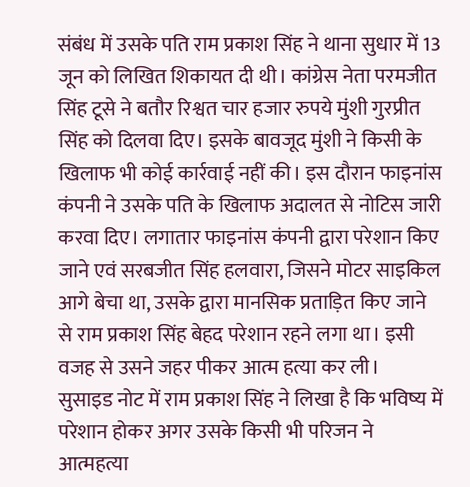संबंध में उसके पति राम प्रकाश सिंह ने थाना सुधार में 13 जून को लिखित शिकायत दी थी। कांग्रेस नेता परमजीत सिंह टूसे ने बतौर रिश्वत चार हजार रुपये मुंशी गुरप्रीत सिंह को दिलवा दिए। इसके बावजूद मुंशी ने किसी के खिलाफ भी कोई कार्रवाई नहीं की। इस दौरान फाइनांस कंपनी ने उसके पति के खिलाफ अदालत से नोटिस जारी करवा दिए। लगातार फाइनांस कंपनी द्वारा परेशान किए जाने एवं सरबजीत सिंह हलवारा, जिसने मोटर साइकिल आगे बेचा था, उसके द्वारा मानसिक प्रताड़ित किए जाने से राम प्रकाश सिंह बेहद परेशान रहने लगा था। इसी वजह से उसने जहर पीकर आत्म हत्या कर ली।
सुसाइड नोट में राम प्रकाश सिंह ने लिखा है कि भविष्य में परेशान होकर अगर उसके किसी भी परिजन ने आत्महत्या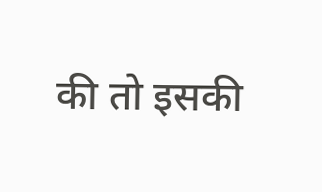की तो इसकी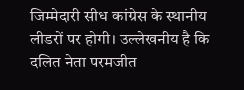जिम्मेदारी सीध कांग्रेस के स्थानीय लीडरों पर होगी। उल्लेखनीय है कि दलित नेता परमजीत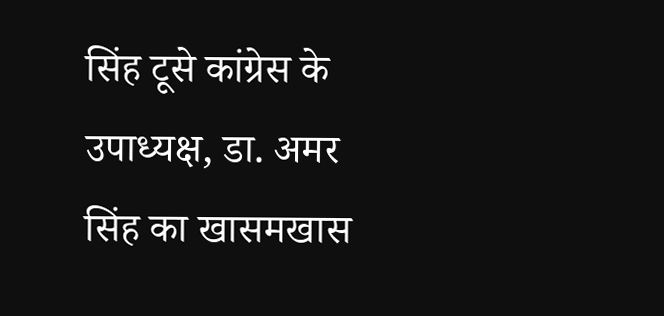सिंह टूसे कांग्रेस के उपाध्यक्ष, डा. अमर सिंह का खासमखास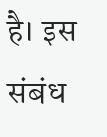है। इस संबंध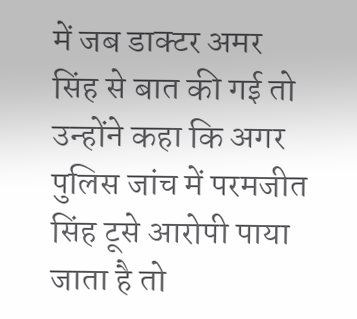में जब डाक्टर अमर सिंह से बात की गई तो उन्होंने कहा कि अगर पुलिस जांच में परमजीत सिंह टूसे आरोपी पाया जाता है तो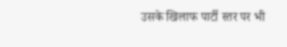उसके खिलाफ पार्टी स्तर पर भी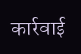कार्रवाई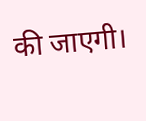की जाएगी।